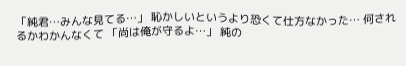「純君…みんな見てる…」 恥かしいというより恐くて仕方なかった… 何されるかわかんなくて 「尚は俺が守るよ…」 純の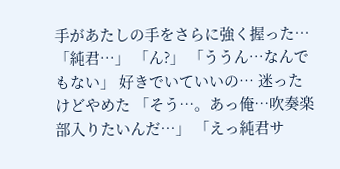手があたしの手をさらに強く握った… 「純君…」 「ん?」 「ううん…なんでもない」 好きでいていいの… 迷ったけどやめた 「そう…。あっ俺…吹奏楽部入りたいんだ…」 「えっ純君サ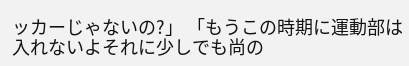ッカーじゃないの?」 「もうこの時期に運動部は入れないよそれに少しでも尚の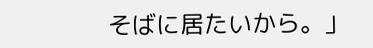そばに居たいから。」